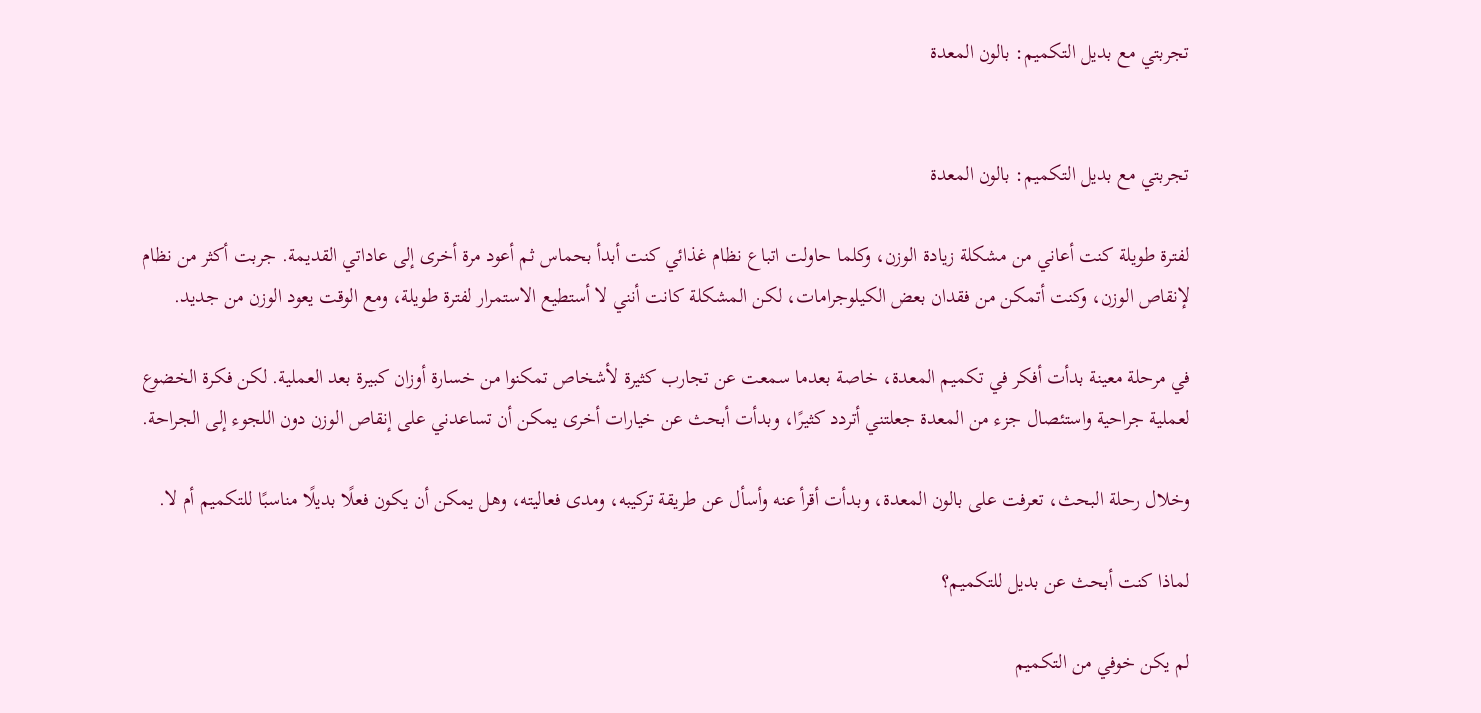تجربتي مع بديل التكميم: بالون المعدة


تجربتي مع بديل التكميم: بالون المعدة

لفترة طويلة كنت أعاني من مشكلة زيادة الوزن، وكلما حاولت اتباع نظام غذائي كنت أبدأ بحماس ثم أعود مرة أخرى إلى عاداتي القديمة. جربت أكثر من نظام لإنقاص الوزن، وكنت أتمكن من فقدان بعض الكيلوجرامات، لكن المشكلة كانت أنني لا أستطيع الاستمرار لفترة طويلة، ومع الوقت يعود الوزن من جديد.

في مرحلة معينة بدأت أفكر في تكميم المعدة، خاصة بعدما سمعت عن تجارب كثيرة لأشخاص تمكنوا من خسارة أوزان كبيرة بعد العملية. لكن فكرة الخضوع لعملية جراحية واستئصال جزء من المعدة جعلتني أتردد كثيرًا، وبدأت أبحث عن خيارات أخرى يمكن أن تساعدني على إنقاص الوزن دون اللجوء إلى الجراحة.

وخلال رحلة البحث، تعرفت على بالون المعدة، وبدأت أقرأ عنه وأسأل عن طريقة تركيبه، ومدى فعاليته، وهل يمكن أن يكون فعلًا بديلًا مناسبًا للتكميم أم لا.

لماذا كنت أبحث عن بديل للتكميم؟

لم يكن خوفي من التكميم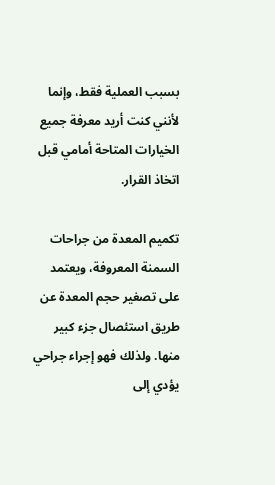بسبب العملية فقط، وإنما لأنني كنت أريد معرفة جميع الخيارات المتاحة أمامي قبل اتخاذ القرار.

تكميم المعدة من جراحات السمنة المعروفة، ويعتمد على تصغير حجم المعدة عن طريق استئصال جزء كبير منها. ولذلك فهو إجراء جراحي يؤدي إلى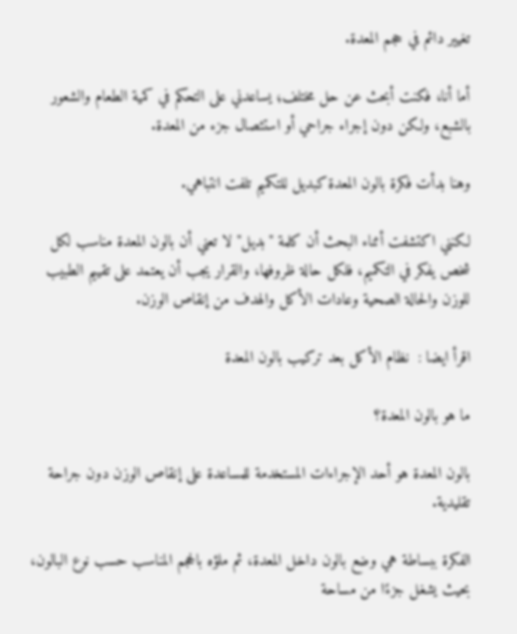تغيير دائم في حجم المعدة.

أما أنا، فكنت أبحث عن حل مختلف؛ يساعدني على التحكم في كمية الطعام والشعور بالشبع، ولكن دون إجراء جراحي أو استئصال جزء من المعدة.

وهنا بدأت فكرة بالون المعدة كبديل للتكميم تلفت انتباهي.

لكنني اكتشفت أثناء البحث أن كلمة "بديل" لا تعني أن بالون المعدة مناسب لكل شخص يفكر في التكميم، فلكل حالة ظروفها، والقرار يجب أن يعتمد على تقييم الطبيب للوزن والحالة الصحية وعادات الأكل والهدف من إنقاص الوزن.

اقرأ ايضا :  نظام الأكل بعد تركيب بالون المعدة

ما هو بالون المعدة؟

بالون المعدة هو أحد الإجراءات المستخدمة للمساعدة على إنقاص الوزن دون جراحة تقليدية.

الفكرة ببساطة هي وضع بالون داخل المعدة، ثم ملؤه بالحجم المناسب حسب نوع البالون، بحيث يشغل جزءًا من مساحة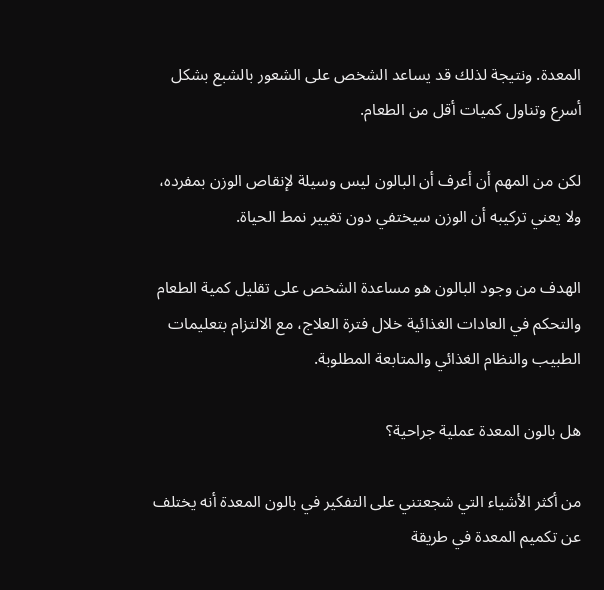المعدة. ونتيجة لذلك قد يساعد الشخص على الشعور بالشبع بشكل أسرع وتناول كميات أقل من الطعام.

لكن من المهم أن أعرف أن البالون ليس وسيلة لإنقاص الوزن بمفرده، ولا يعني تركيبه أن الوزن سيختفي دون تغيير نمط الحياة.

الهدف من وجود البالون هو مساعدة الشخص على تقليل كمية الطعام والتحكم في العادات الغذائية خلال فترة العلاج، مع الالتزام بتعليمات الطبيب والنظام الغذائي والمتابعة المطلوبة.

هل بالون المعدة عملية جراحية؟

من أكثر الأشياء التي شجعتني على التفكير في بالون المعدة أنه يختلف عن تكميم المعدة في طريقة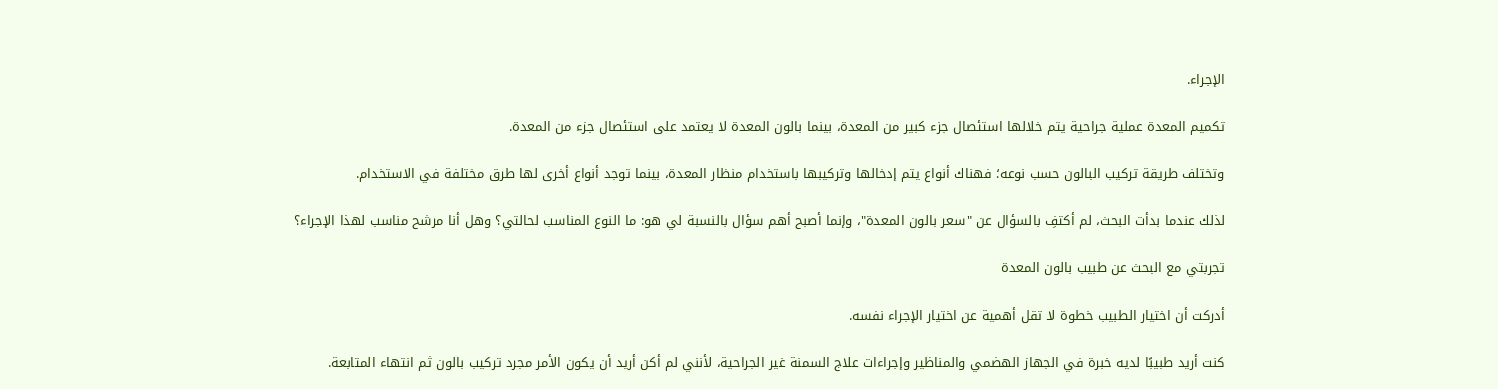الإجراء.

تكميم المعدة عملية جراحية يتم خلالها استئصال جزء كبير من المعدة، بينما بالون المعدة لا يعتمد على استئصال جزء من المعدة.

وتختلف طريقة تركيب البالون حسب نوعه؛ فهناك أنواع يتم إدخالها وتركيبها باستخدام منظار المعدة، بينما توجد أنواع أخرى لها طرق مختلفة في الاستخدام.

لذلك عندما بدأت البحث، لم أكتفِ بالسؤال عن "سعر بالون المعدة"، وإنما أصبح أهم سؤال بالنسبة لي هو: ما النوع المناسب لحالتي؟ وهل أنا مرشح مناسب لهذا الإجراء؟

تجربتي مع البحث عن طبيب بالون المعدة

أدركت أن اختيار الطبيب خطوة لا تقل أهمية عن اختيار الإجراء نفسه.

كنت أريد طبيبًا لديه خبرة في الجهاز الهضمي والمناظير وإجراءات علاج السمنة غير الجراحية، لأنني لم أكن أريد أن يكون الأمر مجرد تركيب بالون ثم انتهاء المتابعة.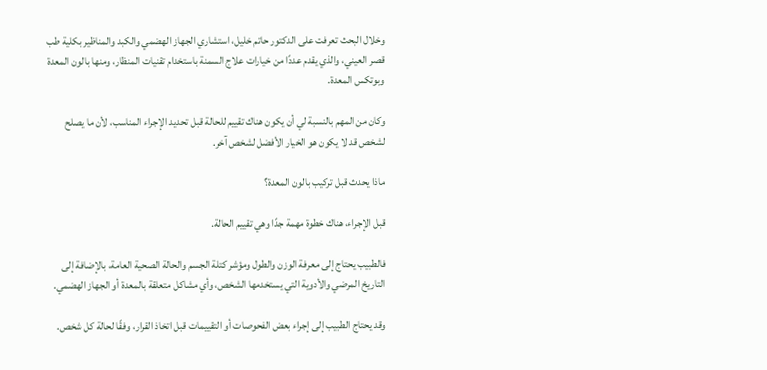وخلال البحث تعرفت على الدكتور حاتم خليل، استشاري الجهاز الهضمي والكبد والمناظير بكلية طب قصر العيني، والذي يقدم عددًا من خيارات علاج السمنة باستخدام تقنيات المنظار، ومنها بالون المعدة وبوتكس المعدة.

وكان من المهم بالنسبة لي أن يكون هناك تقييم للحالة قبل تحديد الإجراء المناسب، لأن ما يصلح لشخص قد لا يكون هو الخيار الأفضل لشخص آخر.

ماذا يحدث قبل تركيب بالون المعدة؟

قبل الإجراء، هناك خطوة مهمة جدًا وهي تقييم الحالة.

فالطبيب يحتاج إلى معرفة الوزن والطول ومؤشر كتلة الجسم والحالة الصحية العامة، بالإضافة إلى التاريخ المرضي والأدوية التي يستخدمها الشخص، وأي مشاكل متعلقة بالمعدة أو الجهاز الهضمي.

وقد يحتاج الطبيب إلى إجراء بعض الفحوصات أو التقييمات قبل اتخاذ القرار، وفقًا لحالة كل شخص.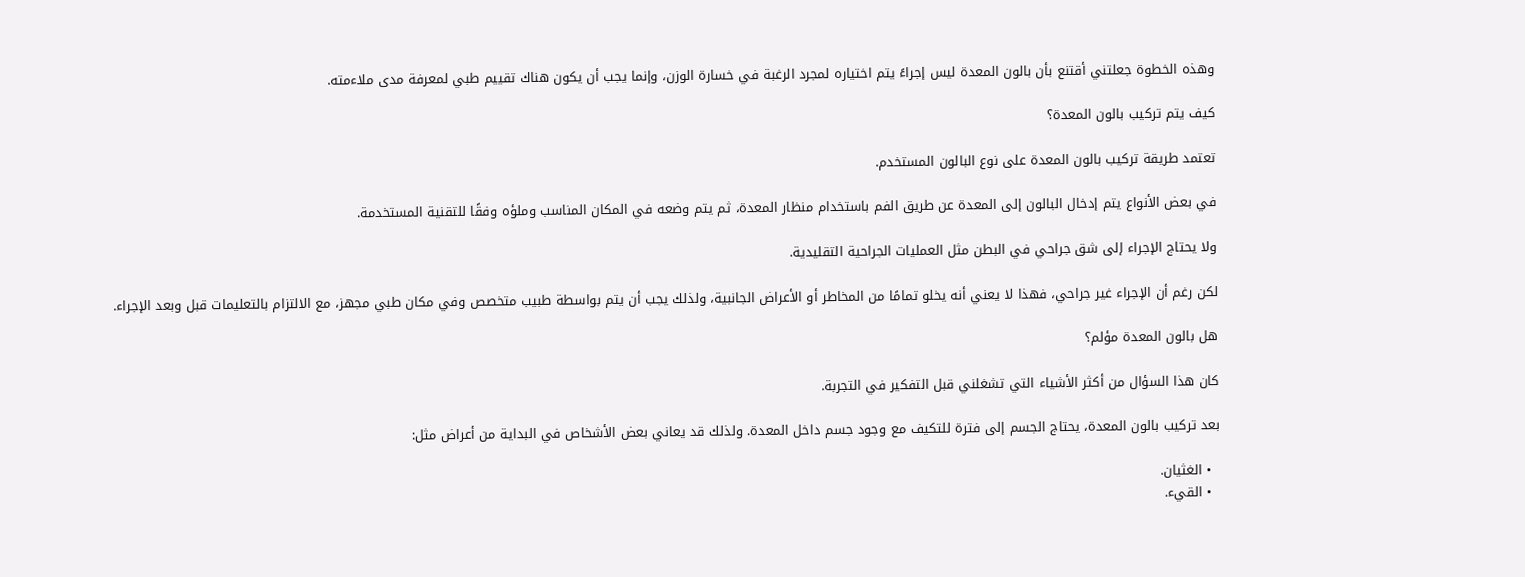وهذه الخطوة جعلتني أقتنع بأن بالون المعدة ليس إجراءً يتم اختياره لمجرد الرغبة في خسارة الوزن، وإنما يجب أن يكون هناك تقييم طبي لمعرفة مدى ملاءمته.

كيف يتم تركيب بالون المعدة؟

تعتمد طريقة تركيب بالون المعدة على نوع البالون المستخدم.

في بعض الأنواع يتم إدخال البالون إلى المعدة عن طريق الفم باستخدام منظار المعدة، ثم يتم وضعه في المكان المناسب وملؤه وفقًا للتقنية المستخدمة.

ولا يحتاج الإجراء إلى شق جراحي في البطن مثل العمليات الجراحية التقليدية.

لكن رغم أن الإجراء غير جراحي، فهذا لا يعني أنه يخلو تمامًا من المخاطر أو الأعراض الجانبية، ولذلك يجب أن يتم بواسطة طبيب متخصص وفي مكان طبي مجهز، مع الالتزام بالتعليمات قبل وبعد الإجراء.

هل بالون المعدة مؤلم؟

كان هذا السؤال من أكثر الأشياء التي تشغلني قبل التفكير في التجربة.

بعد تركيب بالون المعدة، يحتاج الجسم إلى فترة للتكيف مع وجود جسم داخل المعدة. ولذلك قد يعاني بعض الأشخاص في البداية من أعراض مثل:

  • الغثيان.
  • القيء.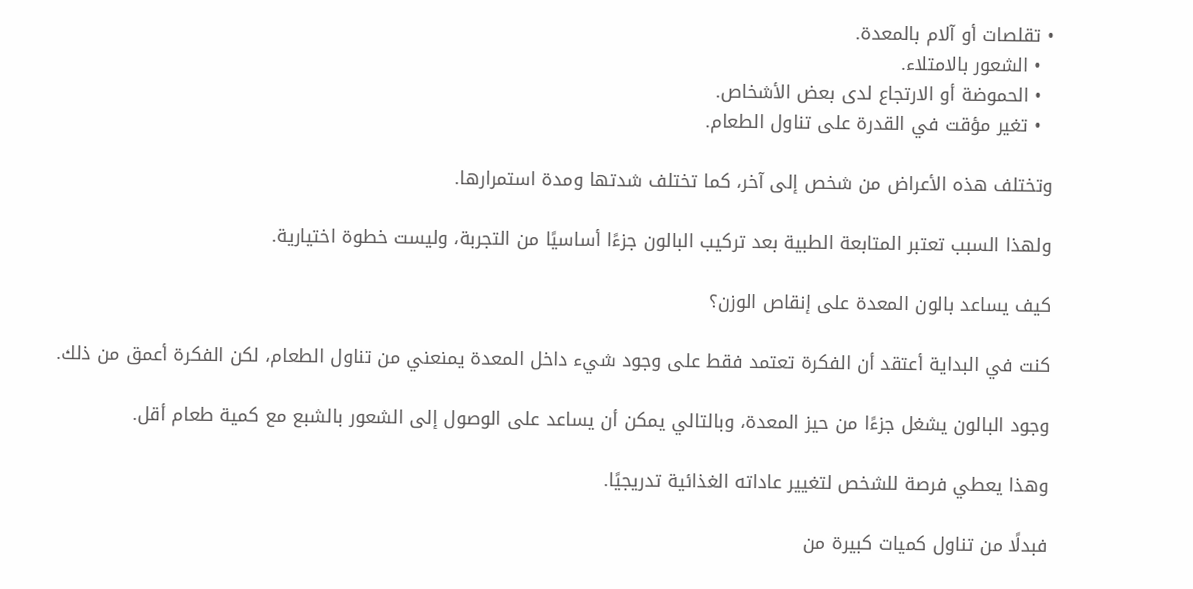• تقلصات أو آلام بالمعدة.
  • الشعور بالامتلاء.
  • الحموضة أو الارتجاع لدى بعض الأشخاص.
  • تغير مؤقت في القدرة على تناول الطعام.

وتختلف هذه الأعراض من شخص إلى آخر، كما تختلف شدتها ومدة استمرارها.

ولهذا السبب تعتبر المتابعة الطبية بعد تركيب البالون جزءًا أساسيًا من التجربة، وليست خطوة اختيارية.

كيف يساعد بالون المعدة على إنقاص الوزن؟

كنت في البداية أعتقد أن الفكرة تعتمد فقط على وجود شيء داخل المعدة يمنعني من تناول الطعام، لكن الفكرة أعمق من ذلك.

وجود البالون يشغل جزءًا من حيز المعدة، وبالتالي يمكن أن يساعد على الوصول إلى الشعور بالشبع مع كمية طعام أقل.

وهذا يعطي فرصة للشخص لتغيير عاداته الغذائية تدريجيًا.

فبدلًا من تناول كميات كبيرة من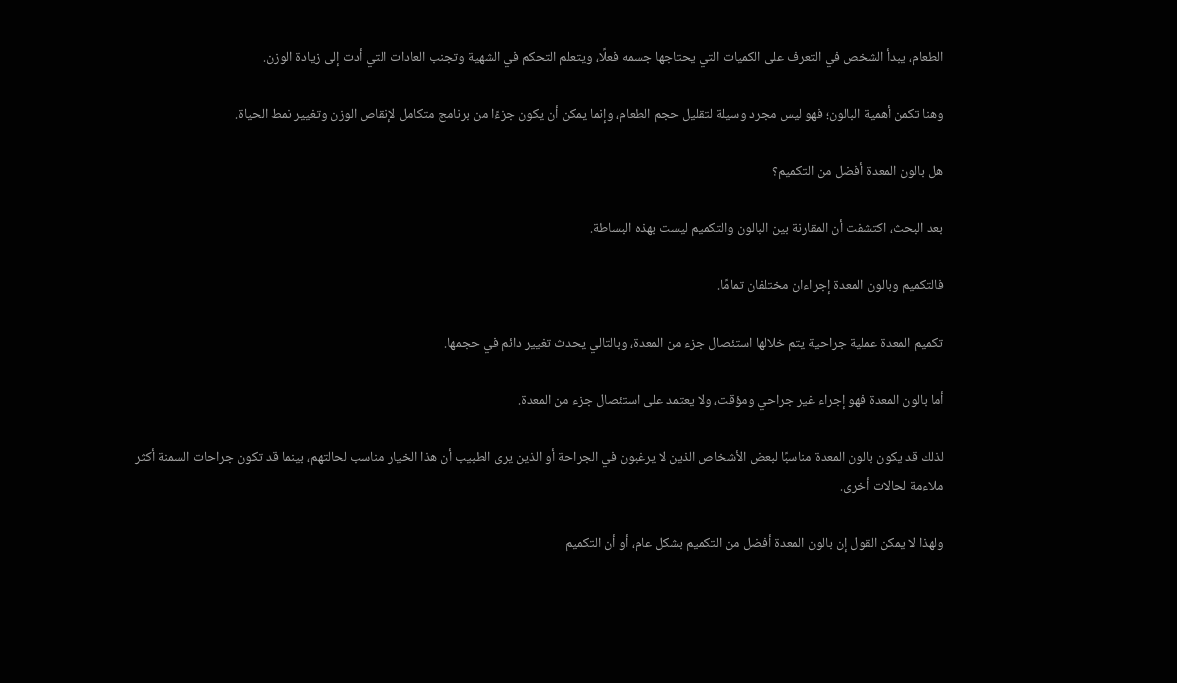الطعام، يبدأ الشخص في التعرف على الكميات التي يحتاجها جسمه فعلًا، ويتعلم التحكم في الشهية وتجنب العادات التي أدت إلى زيادة الوزن.

وهنا تكمن أهمية البالون؛ فهو ليس مجرد وسيلة لتقليل حجم الطعام، وإنما يمكن أن يكون جزءًا من برنامج متكامل لإنقاص الوزن وتغيير نمط الحياة.

هل بالون المعدة أفضل من التكميم؟

بعد البحث، اكتشفت أن المقارنة بين البالون والتكميم ليست بهذه البساطة.

فالتكميم وبالون المعدة إجراءان مختلفان تمامًا.

تكميم المعدة عملية جراحية يتم خلالها استئصال جزء من المعدة، وبالتالي يحدث تغيير دائم في حجمها.

أما بالون المعدة فهو إجراء غير جراحي ومؤقت، ولا يعتمد على استئصال جزء من المعدة.

لذلك قد يكون بالون المعدة مناسبًا لبعض الأشخاص الذين لا يرغبون في الجراحة أو الذين يرى الطبيب أن هذا الخيار مناسب لحالتهم، بينما قد تكون جراحات السمنة أكثر ملاءمة لحالات أخرى.

ولهذا لا يمكن القول إن بالون المعدة أفضل من التكميم بشكل عام، أو أن التكميم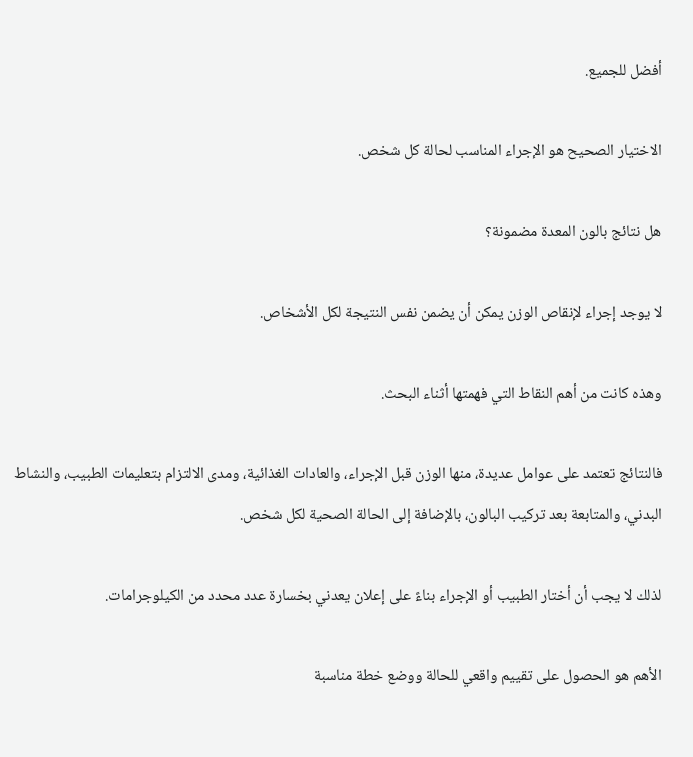أفضل للجميع.

الاختيار الصحيح هو الإجراء المناسب لحالة كل شخص.

هل نتائج بالون المعدة مضمونة؟

لا يوجد إجراء لإنقاص الوزن يمكن أن يضمن نفس النتيجة لكل الأشخاص.

وهذه كانت من أهم النقاط التي فهمتها أثناء البحث.

فالنتائج تعتمد على عوامل عديدة، منها الوزن قبل الإجراء، والعادات الغذائية، ومدى الالتزام بتعليمات الطبيب، والنشاط البدني، والمتابعة بعد تركيب البالون، بالإضافة إلى الحالة الصحية لكل شخص.

لذلك لا يجب أن أختار الطبيب أو الإجراء بناءً على إعلان يعدني بخسارة عدد محدد من الكيلوجرامات.

الأهم هو الحصول على تقييم واقعي للحالة ووضع خطة مناسبة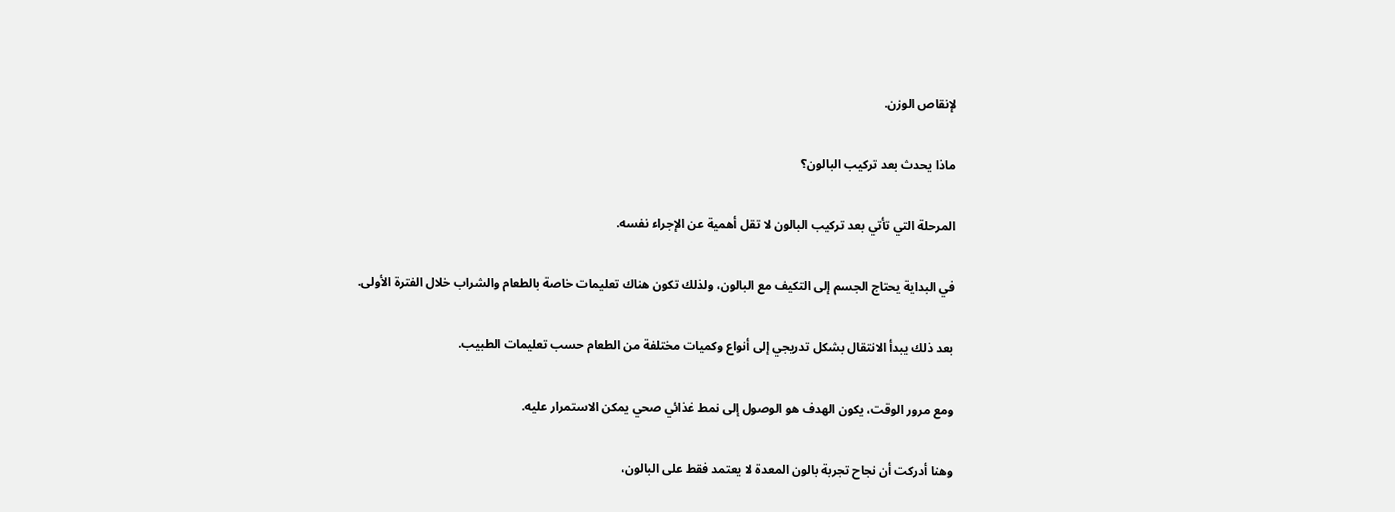لإنقاص الوزن.

ماذا يحدث بعد تركيب البالون؟

المرحلة التي تأتي بعد تركيب البالون لا تقل أهمية عن الإجراء نفسه.

في البداية يحتاج الجسم إلى التكيف مع البالون، ولذلك تكون هناك تعليمات خاصة بالطعام والشراب خلال الفترة الأولى.

بعد ذلك يبدأ الانتقال بشكل تدريجي إلى أنواع وكميات مختلفة من الطعام حسب تعليمات الطبيب.

ومع مرور الوقت، يكون الهدف هو الوصول إلى نمط غذائي صحي يمكن الاستمرار عليه.

وهنا أدركت أن نجاح تجربة بالون المعدة لا يعتمد فقط على البالون،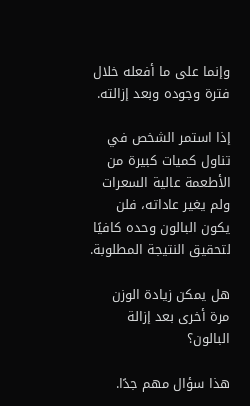وإنما على ما أفعله خلال فترة وجوده وبعد إزالته.

إذا استمر الشخص في تناول كميات كبيرة من الأطعمة عالية السعرات ولم يغير عاداته، فلن يكون البالون وحده كافيًا لتحقيق النتيجة المطلوبة.

هل يمكن زيادة الوزن مرة أخرى بعد إزالة البالون؟

هذا سؤال مهم جدًا.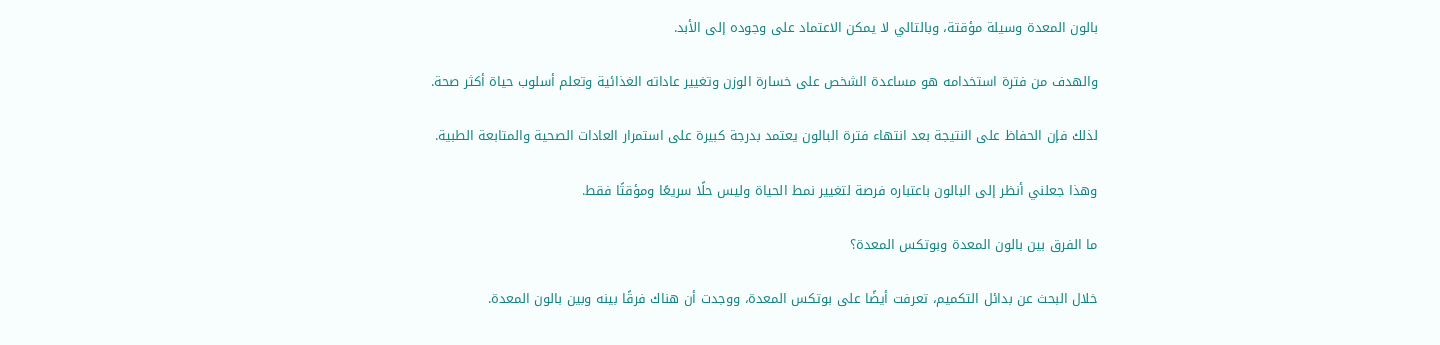بالون المعدة وسيلة مؤقتة، وبالتالي لا يمكن الاعتماد على وجوده إلى الأبد.

والهدف من فترة استخدامه هو مساعدة الشخص على خسارة الوزن وتغيير عاداته الغذائية وتعلم أسلوب حياة أكثر صحة.

لذلك فإن الحفاظ على النتيجة بعد انتهاء فترة البالون يعتمد بدرجة كبيرة على استمرار العادات الصحية والمتابعة الطبية.

وهذا جعلني أنظر إلى البالون باعتباره فرصة لتغيير نمط الحياة وليس حلًا سريعًا ومؤقتًا فقط.

ما الفرق بين بالون المعدة وبوتكس المعدة؟

خلال البحث عن بدائل التكميم، تعرفت أيضًا على بوتكس المعدة، ووجدت أن هناك فرقًا بينه وبين بالون المعدة.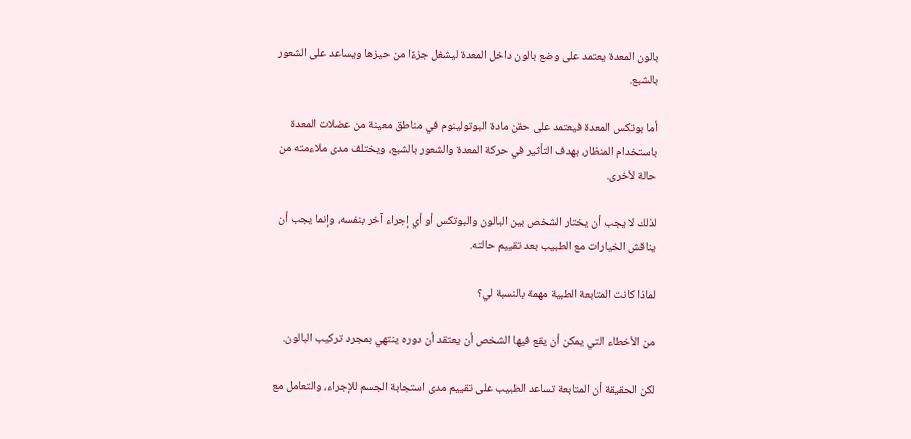بالون المعدة يعتمد على وضع بالون داخل المعدة ليشغل جزءًا من حيزها ويساعد على الشعور بالشبع.

أما بوتكس المعدة فيعتمد على حقن مادة البوتولينوم في مناطق معينة من عضلات المعدة باستخدام المنظار، بهدف التأثير في حركة المعدة والشعور بالشبع، ويختلف مدى ملاءمته من حالة لأخرى.

لذلك لا يجب أن يختار الشخص بين البالون والبوتكس أو أي إجراء آخر بنفسه، وإنما يجب أن يناقش الخيارات مع الطبيب بعد تقييم حالته.

لماذا كانت المتابعة الطبية مهمة بالنسبة لي؟

من الأخطاء التي يمكن أن يقع فيها الشخص أن يعتقد أن دوره ينتهي بمجرد تركيب البالون.

لكن الحقيقة أن المتابعة تساعد الطبيب على تقييم مدى استجابة الجسم للإجراء، والتعامل مع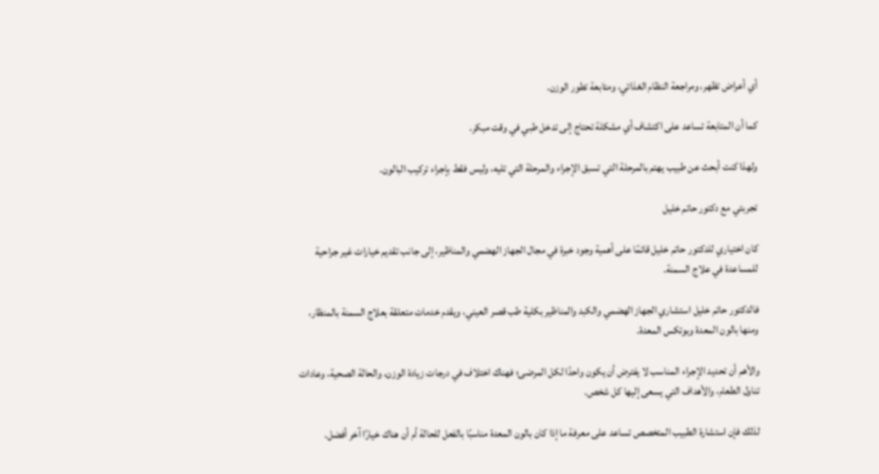أي أعراض تظهر، ومراجعة النظام الغذائي، ومتابعة تطور الوزن.

كما أن المتابعة تساعد على اكتشاف أي مشكلة تحتاج إلى تدخل طبي في وقت مبكر.

ولهذا كنت أبحث عن طبيب يهتم بالمرحلة التي تسبق الإجراء والمرحلة التي تليه، وليس فقط بإجراء تركيب البالون.

تجربتي مع دكتور حاتم خليل

كان اختياري للدكتور حاتم خليل قائمًا على أهمية وجود خبرة في مجال الجهاز الهضمي والمناظير، إلى جانب تقديم خيارات غير جراحية للمساعدة في علاج السمنة.

فالدكتور حاتم خليل استشاري الجهاز الهضمي والكبد والمناظير بكلية طب قصر العيني، ويقدم خدمات متعلقة بعلاج السمنة بالمنظار، ومنها بالون المعدة وبوتكس المعدة.

والأهم أن تحديد الإجراء المناسب لا يفترض أن يكون واحدًا لكل المرضى؛ فهناك اختلاف في درجات زيادة الوزن، والحالة الصحية، وعادات تناول الطعام، والأهداف التي يسعى إليها كل شخص.

لذلك فإن استشارة الطبيب المتخصص تساعد على معرفة ما إذا كان بالون المعدة مناسبًا بالفعل للحالة أم أن هناك خيارًا آخر أفضل.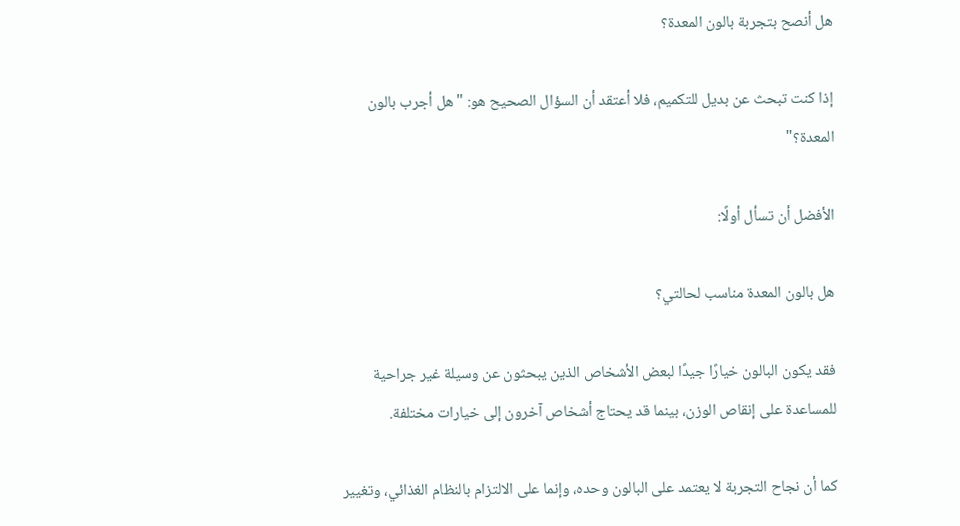هل أنصح بتجربة بالون المعدة؟

إذا كنت تبحث عن بديل للتكميم، فلا أعتقد أن السؤال الصحيح هو: "هل أجرب بالون المعدة؟"

الأفضل أن تسأل أولًا:

هل بالون المعدة مناسب لحالتي؟

فقد يكون البالون خيارًا جيدًا لبعض الأشخاص الذين يبحثون عن وسيلة غير جراحية للمساعدة على إنقاص الوزن، بينما قد يحتاج أشخاص آخرون إلى خيارات مختلفة.

كما أن نجاح التجربة لا يعتمد على البالون وحده، وإنما على الالتزام بالنظام الغذائي، وتغيير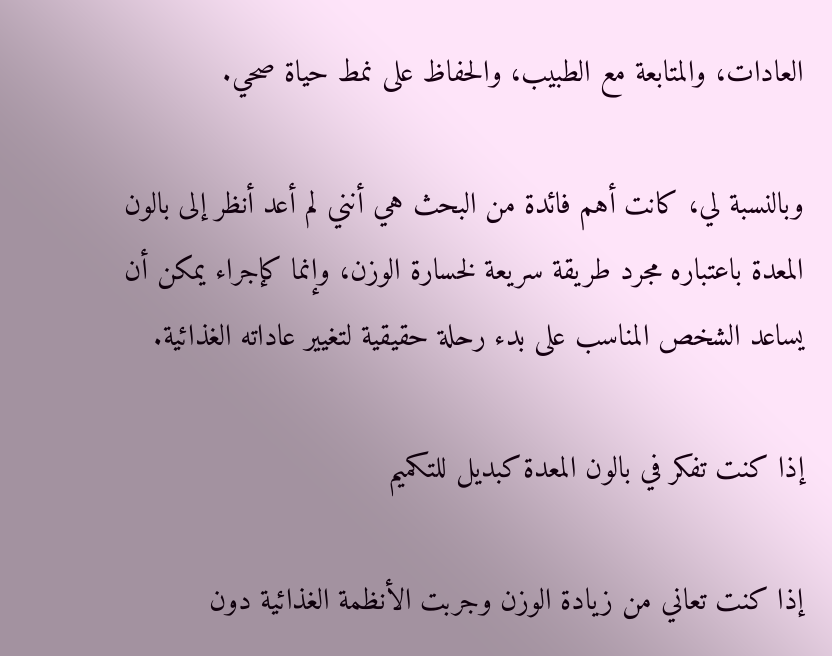العادات، والمتابعة مع الطبيب، والحفاظ على نمط حياة صحي.

وبالنسبة لي، كانت أهم فائدة من البحث هي أنني لم أعد أنظر إلى بالون المعدة باعتباره مجرد طريقة سريعة لخسارة الوزن، وإنما كإجراء يمكن أن يساعد الشخص المناسب على بدء رحلة حقيقية لتغيير عاداته الغذائية.

إذا كنت تفكر في بالون المعدة كبديل للتكميم

إذا كنت تعاني من زيادة الوزن وجربت الأنظمة الغذائية دون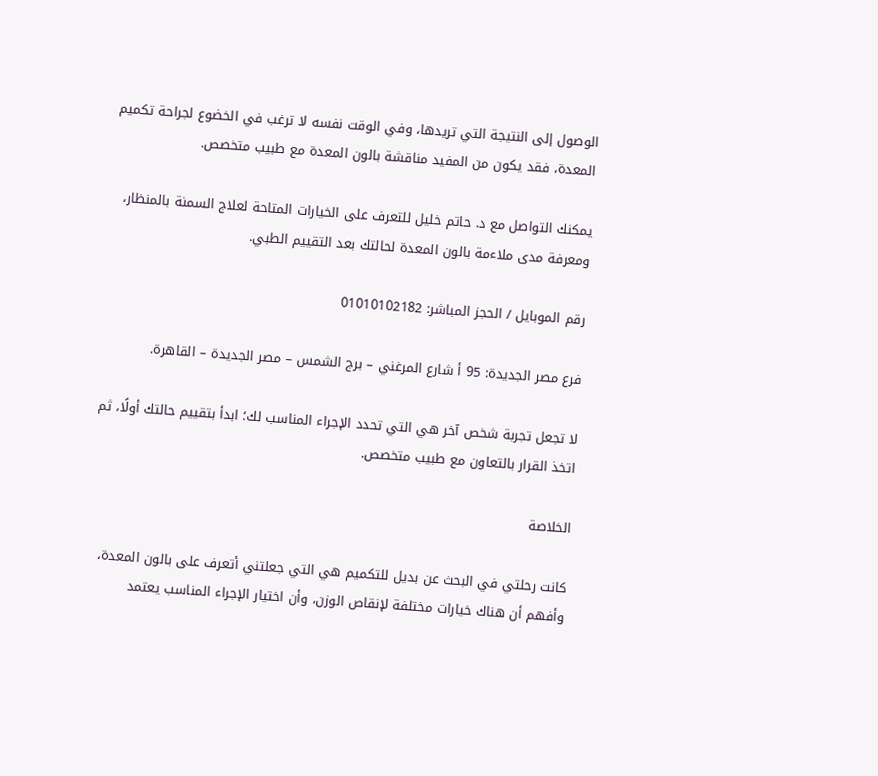الوصول إلى النتيجة التي تريدها، وفي الوقت نفسه لا ترغب في الخضوع لجراحة تكميم المعدة، فقد يكون من المفيد مناقشة بالون المعدة مع طبيب متخصص.

يمكنك التواصل مع د. حاتم خليل للتعرف على الخيارات المتاحة لعلاج السمنة بالمنظار، ومعرفة مدى ملاءمة بالون المعدة لحالتك بعد التقييم الطبي.

رقم الموبايل / الحجز المباشر: 01010102182

فرع مصر الجديدة: 95 أ شارع المرغني – برج الشمس – مصر الجديدة – القاهرة.

لا تجعل تجربة شخص آخر هي التي تحدد الإجراء المناسب لك؛ ابدأ بتقييم حالتك أولًا، ثم اتخذ القرار بالتعاون مع طبيب متخصص.

الخلاصة

كانت رحلتي في البحث عن بديل للتكميم هي التي جعلتني أتعرف على بالون المعدة، وأفهم أن هناك خيارات مختلفة لإنقاص الوزن، وأن اختيار الإجراء المناسب يعتمد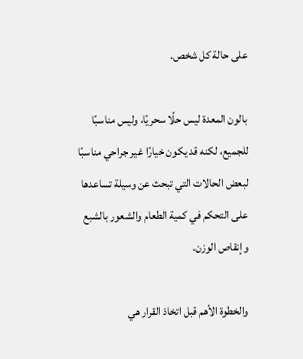على حالة كل شخص.

بالون المعدة ليس حلًا سحريًا، وليس مناسبًا للجميع، لكنه قد يكون خيارًا غير جراحي مناسبًا لبعض الحالات التي تبحث عن وسيلة تساعدها على التحكم في كمية الطعام والشعور بالشبع وإنقاص الوزن.

والخطوة الأهم قبل اتخاذ القرار هي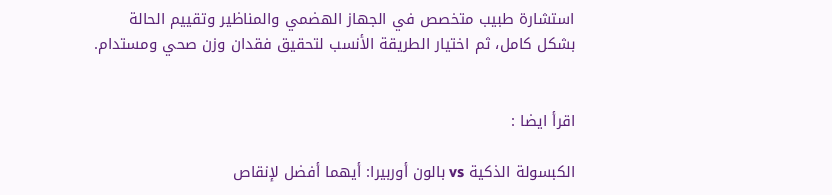استشارة طبيب متخصص في الجهاز الهضمي والمناظير وتقييم الحالة بشكل كامل، ثم اختيار الطريقة الأنسب لتحقيق فقدان وزن صحي ومستدام.


اقرأ ايضا :

الكبسولة الذكية vs بالون أوربيرا: أيهما أفضل لإنقاص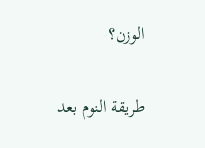الوزن؟

طريقة النوم بعد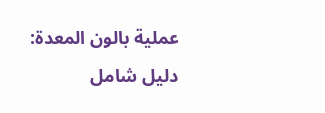عملية بالون المعدة: دليل شامل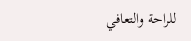للراحة والتعافي